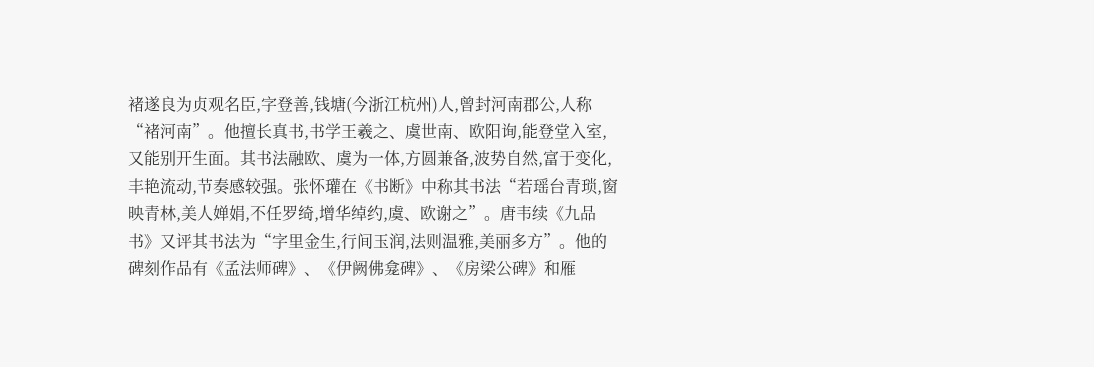褚遂良为贞观名臣,字登善,钱塘(今浙江杭州)人,曾封河南郡公,人称“褚河南”。他擅长真书,书学王羲之、虞世南、欧阳询,能登堂入室,又能别开生面。其书法融欧、虞为一体,方圆兼备,波势自然,富于变化,丰艳流动,节奏感较强。张怀瓘在《书断》中称其书法“若瑶台青琐,窗映青林,美人婵娟,不任罗绮,增华绰约,虞、欧谢之”。唐韦续《九品书》又评其书法为“字里金生,行间玉润,法则温雅,美丽多方”。他的碑刻作品有《孟法师碑》、《伊阙佛龛碑》、《房梁公碑》和雁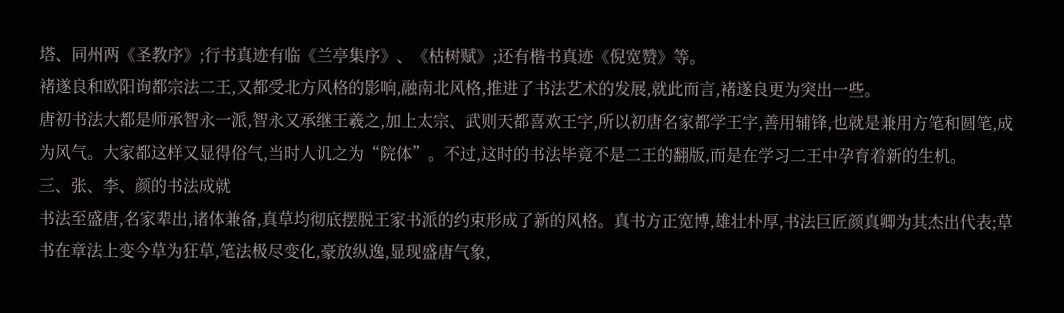塔、同州两《圣教序》;行书真迹有临《兰亭集序》、《枯树赋》;还有楷书真迹《倪宽赞》等。
褚遂良和欧阳询都宗法二王,又都受北方风格的影响,融南北风格,推进了书法艺术的发展,就此而言,褚遂良更为突出一些。
唐初书法大都是师承智永一派,智永又承继王羲之,加上太宗、武则天都喜欢王字,所以初唐名家都学王字,善用辅锋,也就是兼用方笔和圆笔,成为风气。大家都这样又显得俗气,当时人讥之为“院体”。不过,这时的书法毕竟不是二王的翻版,而是在学习二王中孕育着新的生机。
三、张、李、颜的书法成就
书法至盛唐,名家辈出,诸体兼备,真草均彻底摆脱王家书派的约束形成了新的风格。真书方正宽博,雄壮朴厚,书法巨匠颜真卿为其杰出代表;草书在章法上变今草为狂草,笔法极尽变化,豪放纵逸,显现盛唐气象,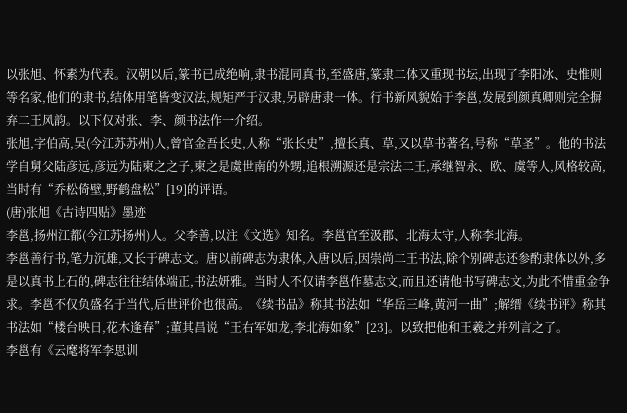以张旭、怀素为代表。汉朝以后,篆书已成绝响,隶书混同真书,至盛唐,篆隶二体又重现书坛,出现了李阳冰、史惟则等名家,他们的隶书,结体用笔皆变汉法,规矩严于汉隶,另辟唐隶一体。行书新风貌始于李邕,发展到颜真卿则完全摒弃二王风韵。以下仅对张、李、颜书法作一介绍。
张旭,字伯高,吴(今江苏苏州)人,曾官金吾长史,人称“张长史”,擅长真、草,又以草书著名,号称“草圣”。他的书法学自舅父陆彦远,彦远为陆柬之之子,柬之是虞世南的外甥,追根溯源还是宗法二王,承继智永、欧、虞等人,风格较高,当时有“乔松倚壁,野鹤盘松”[19]的评语。
(唐)张旭《古诗四贴》墨迹
李邕,扬州江都(今江苏扬州)人。父李善,以注《文选》知名。李邕官至汲郡、北海太守,人称李北海。
李邕善行书,笔力沉雄,又长于碑志文。唐以前碑志为隶体,入唐以后,因崇尚二王书法,除个别碑志还参酌隶体以外,多是以真书上石的,碑志往往结体端正,书法妍雅。当时人不仅请李邕作墓志文,而且还请他书写碑志文,为此不惜重金争求。李邕不仅负盛名于当代,后世评价也很高。《续书品》称其书法如“华岳三峰,黄河一曲”;解缙《续书评》称其书法如“楼台映日,花木逢春”;董其昌说“王右军如龙,李北海如象”[23]。以致把他和王羲之并列言之了。
李邕有《云麾将军李思训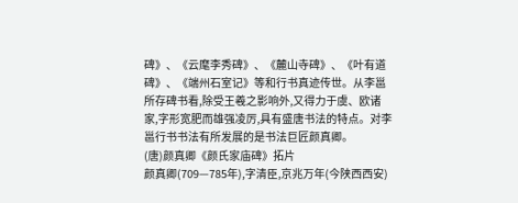碑》、《云麾李秀碑》、《麓山寺碑》、《叶有道碑》、《端州石室记》等和行书真迹传世。从李邕所存碑书看,除受王羲之影响外,又得力于虞、欧诸家,字形宽肥而雄强凌厉,具有盛唐书法的特点。对李邕行书书法有所发展的是书法巨匠颜真卿。
(唐)颜真卿《颜氏家庙碑》拓片
颜真卿(709—785年),字清臣,京兆万年(今陕西西安)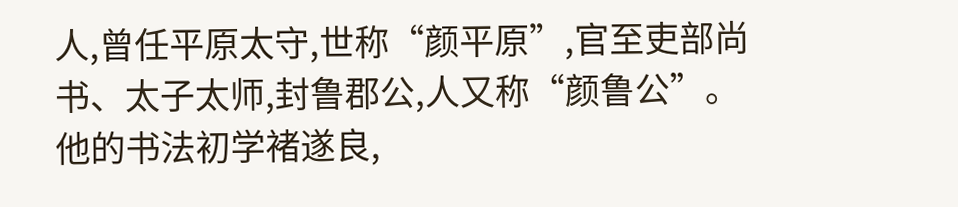人,曾任平原太守,世称“颜平原”,官至吏部尚书、太子太师,封鲁郡公,人又称“颜鲁公”。他的书法初学褚遂良,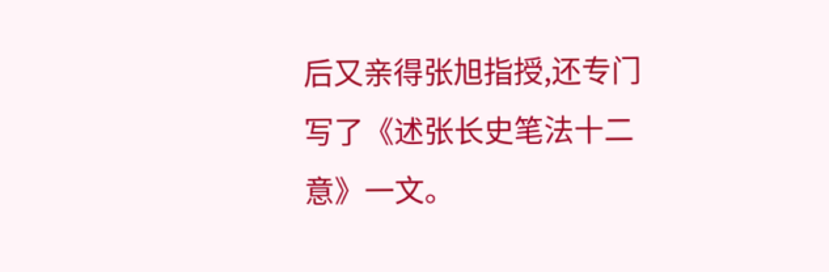后又亲得张旭指授,还专门写了《述张长史笔法十二意》一文。